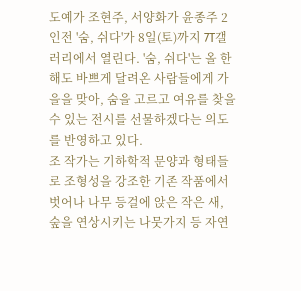도예가 조현주, 서양화가 윤종주 2인전 '숨, 쉬다'가 8일(토)까지 7T갤러리에서 열린다. '숨, 쉬다'는 올 한 해도 바쁘게 달려온 사람들에게 가을을 맞아, 숨을 고르고 여유를 찾을 수 있는 전시를 선물하겠다는 의도를 반영하고 있다.
조 작가는 기하학적 문양과 형태들로 조형성을 강조한 기존 작품에서 벗어나 나무 등걸에 앉은 작은 새, 숲을 연상시키는 나뭇가지 등 자연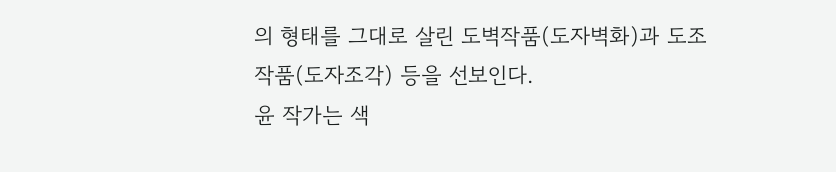의 형태를 그대로 살린 도벽작품(도자벽화)과 도조작품(도자조각) 등을 선보인다.
윤 작가는 색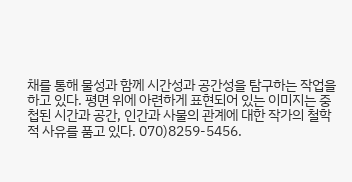채를 통해 물성과 함께 시간성과 공간성을 탐구하는 작업을 하고 있다. 평면 위에 아련하게 표현되어 있는 이미지는 중첩된 시간과 공간, 인간과 사물의 관계에 대한 작가의 철학적 사유를 품고 있다. 070)8259-5456.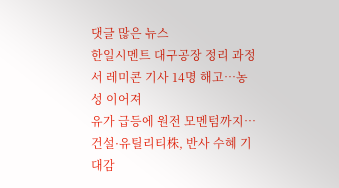댓글 많은 뉴스
한일시멘트 대구공장 정리 과정서 레미콘 기사 14명 해고…농성 이어져
유가 급등에 원전 모멘텀까지…건설·유틸리티株, 반사 수혜 기대감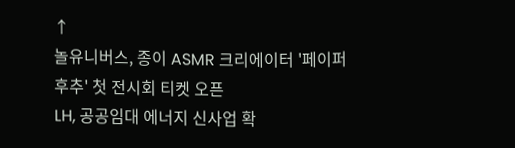↑
놀유니버스, 종이 ASMR 크리에이터 '페이퍼 후추' 첫 전시회 티켓 오픈
LH, 공공임대 에너지 신사업 확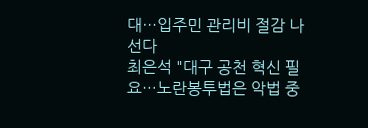대…입주민 관리비 절감 나선다
최은석 "대구 공천 혁신 필요…노란봉투법은 악법 중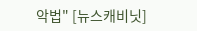악법" [뉴스캐비닛]